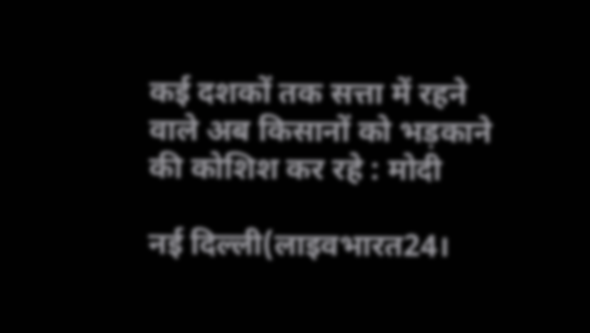कई दशकों तक सत्ता में रहने वाले अब किसानों को भड़काने की कोशिश कर रहे : मोदी

नई दिल्ली(लाइवभारत24।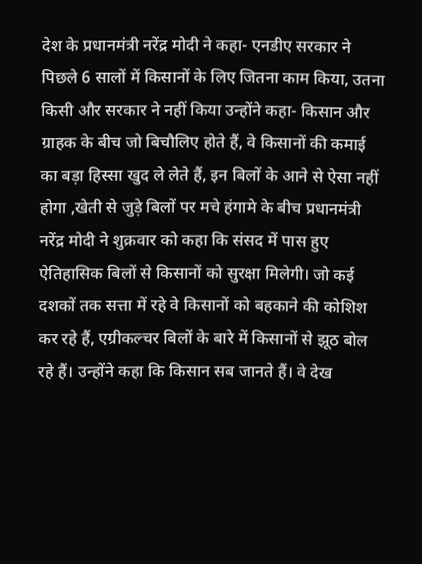देश के प्रधानमंत्री नरेंद्र मोदी ने कहा- एनडीए सरकार ने पिछले 6 सालों में किसानों के लिए जितना काम किया, उतना किसी और सरकार ने नहीं किया उन्होंने कहा- किसान और ग्राहक के बीच जो बिचौलिए होते हैं, वे किसानों की कमाई का बड़ा हिस्सा खुद ले लेते हैं, इन बिलों के आने से ऐसा नहीं होगा ,खेती से जुड़े बिलों पर मचे हंगामे के बीच प्रधानमंत्री नरेंद्र मोदी ने शुक्रवार को कहा कि संसद में पास हुए ऐतिहासिक बिलों से किसानों को सुरक्षा मिलेगी। जो कई दशकों तक सत्ता में रहे वे किसानों को बहकाने की कोशिश कर रहे हैं, एग्रीकल्चर बिलों के बारे में किसानों से झूठ बोल रहे हैं। उन्होंने कहा कि किसान सब जानते हैं। वे देख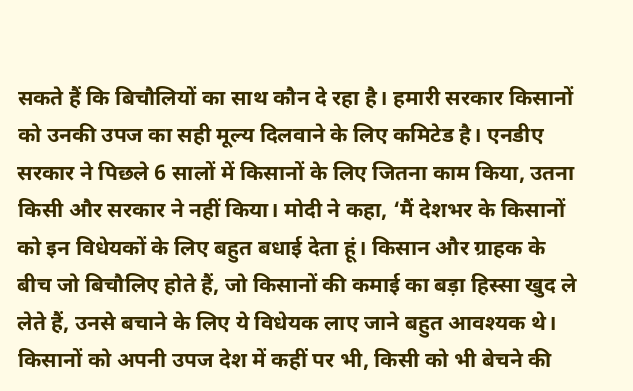सकते हैं कि बिचौलियों का साथ कौन दे रहा है। हमारी सरकार किसानों को उनकी उपज का सही मूल्य दिलवाने के लिए कमिटेड है। एनडीए सरकार ने पिछले 6 सालों में किसानों के लिए जितना काम किया, उतना किसी और सरकार ने नहीं किया। मोदी ने कहा, ‘मैं देशभर के किसानों को इन विधेयकों के लिए बहुत बधाई देता हूं। किसान और ग्राहक के बीच जो बिचौलिए होते हैं, जो किसानों की कमाई का बड़ा हिस्सा खुद ले लेते हैं, उनसे बचाने के लिए ये विधेयक लाए जाने बहुत आवश्यक थे। किसानों को अपनी उपज देश में कहीं पर भी, किसी को भी बेचने की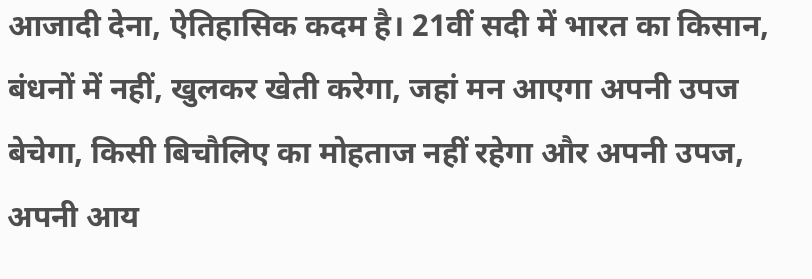आजादी देना, ऐतिहासिक कदम है। 21वीं सदी में भारत का किसान, बंधनों में नहीं, खुलकर खेती करेगा, जहां मन आएगा अपनी उपज बेचेगा, किसी बिचौलिए का मोहताज नहीं रहेगा और अपनी उपज, अपनी आय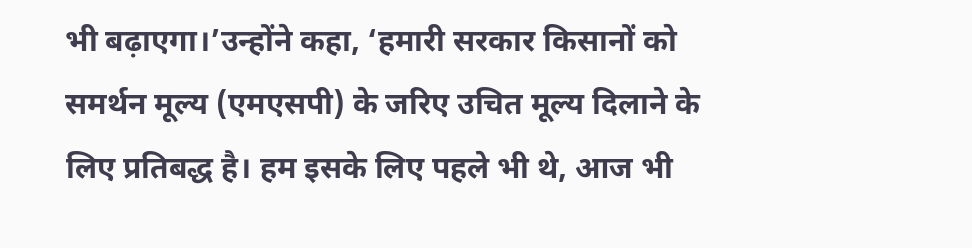भी बढ़ाएगा।’उन्होंने कहा, ‘हमारी सरकार किसानों को समर्थन मूल्य (एमएसपी) के जरिए उचित मूल्य दिलाने के लिए प्रतिबद्ध है। हम इसके लिए पहले भी थे, आज भी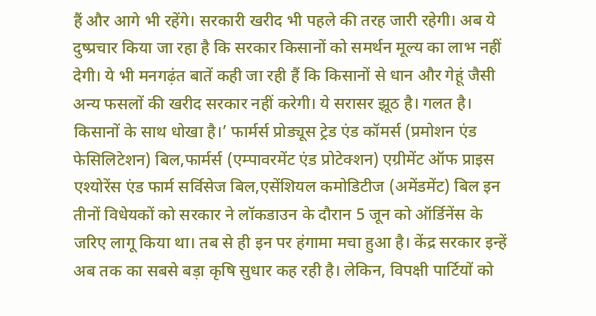हैं और आगे भी रहेंगे। सरकारी खरीद भी पहले की तरह जारी रहेगी। अब ये दुष्प्रचार किया जा रहा है कि सरकार किसानों को समर्थन मूल्य का लाभ नहीं देगी। ये भी मनगढ़ंत बातें कही जा रही हैं कि किसानों से धान और गेहूं जैसी अन्य फसलों की खरीद सरकार नहीं करेगी। ये सरासर झूठ है। गलत है। किसानों के साथ धोखा है।’ फार्मर्स प्रोड्यूस ट्रेड एंड कॉमर्स (प्रमोशन एंड फेसिलिटेशन) बिल,फार्मर्स (एम्पावरमेंट एंड प्रोटेक्शन) एग्रीमेंट ऑफ प्राइस एश्योरेंस एंड फार्म सर्विसेज बिल,एसेंशियल कमोडिटीज (अमेंडमेंट) बिल इन तीनों विधेयकों को सरकार ने लॉकडाउन के दौरान 5 जून को ऑर्डिनेंस के जरिए लागू किया था। तब से ही इन पर हंगामा मचा हुआ है। केंद्र सरकार इन्हें अब तक का सबसे बड़ा कृषि सुधार कह रही है। लेकिन, विपक्षी पार्टियों को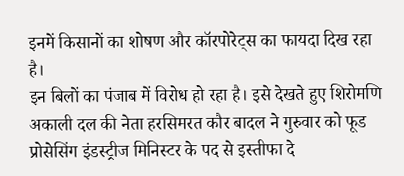इनमें किसानों का शोषण और कॉरपोरेट्स का फायदा दिख रहा है।
इन बिलों का पंजाब में विरोध हो रहा है। इसे देखते हुए शिरोमणि अकाली दल की नेता हरसिमरत कौर बादल ने गुरुवार को फूड प्रोसेसिंग इंडस्ट्रीज मिनिस्टर के पद से इस्तीफा दे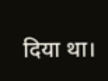दिया था।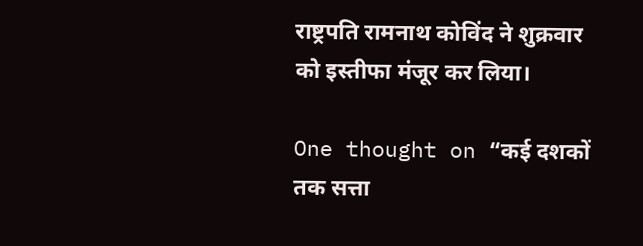राष्ट्रपति रामनाथ कोविंद ने शुक्रवार को इस्तीफा मंजूर कर लिया।

One thought on “कई दशकों तक सत्ता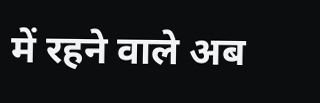में रहने वाले अब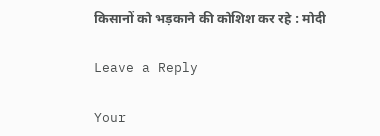किसानों को भड़काने की कोशिश कर रहे : मोदी

Leave a Reply

Your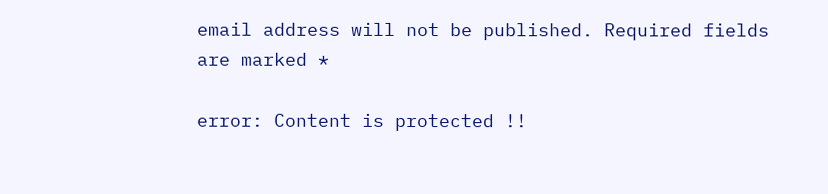email address will not be published. Required fields are marked *

error: Content is protected !!